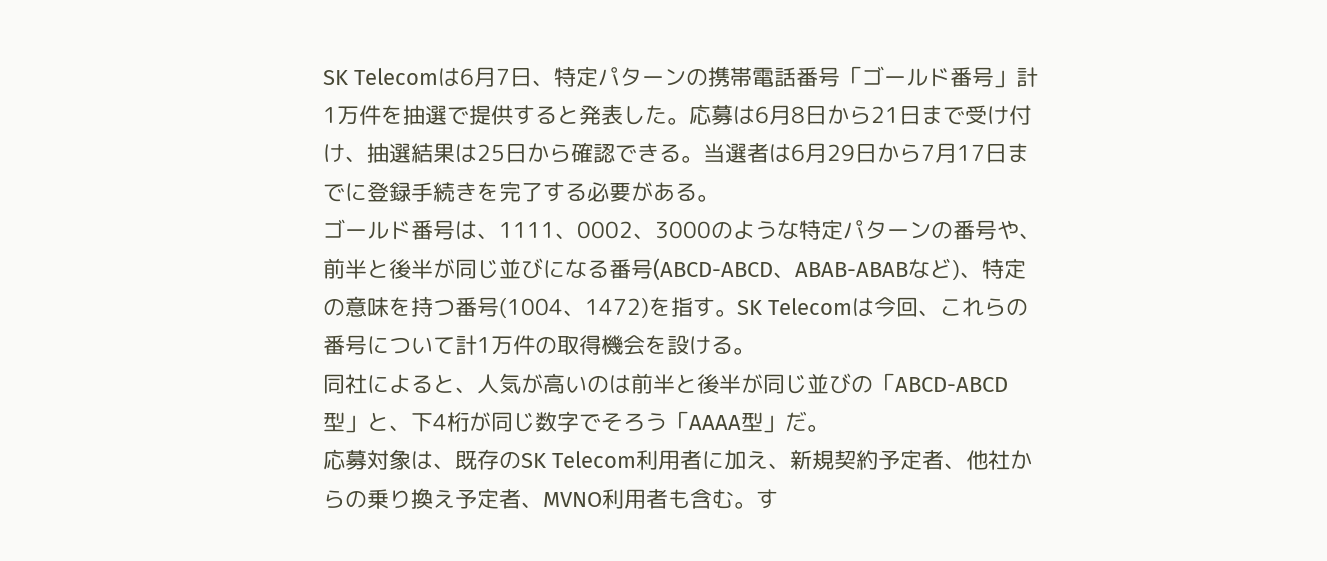SK Telecomは6月7日、特定パターンの携帯電話番号「ゴールド番号」計1万件を抽選で提供すると発表した。応募は6月8日から21日まで受け付け、抽選結果は25日から確認できる。当選者は6月29日から7月17日までに登録手続きを完了する必要がある。
ゴールド番号は、1111、0002、3000のような特定パターンの番号や、前半と後半が同じ並びになる番号(ABCD-ABCD、ABAB-ABABなど)、特定の意味を持つ番号(1004、1472)を指す。SK Telecomは今回、これらの番号について計1万件の取得機会を設ける。
同社によると、人気が高いのは前半と後半が同じ並びの「ABCD-ABCD型」と、下4桁が同じ数字でそろう「AAAA型」だ。
応募対象は、既存のSK Telecom利用者に加え、新規契約予定者、他社からの乗り換え予定者、MVNO利用者も含む。す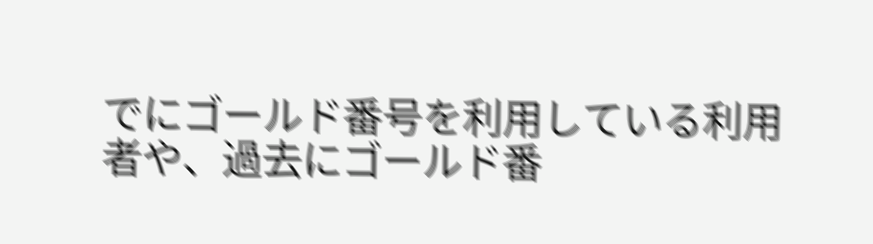でにゴールド番号を利用している利用者や、過去にゴールド番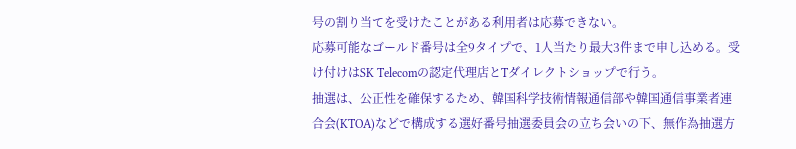号の割り当てを受けたことがある利用者は応募できない。
応募可能なゴールド番号は全9タイプで、1人当たり最大3件まで申し込める。受け付けはSK Telecomの認定代理店とTダイレクトショップで行う。
抽選は、公正性を確保するため、韓国科学技術情報通信部や韓国通信事業者連合会(KTOA)などで構成する選好番号抽選委員会の立ち会いの下、無作為抽選方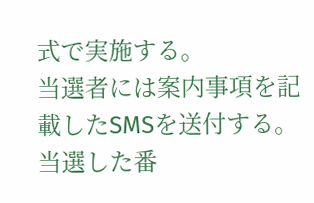式で実施する。
当選者には案内事項を記載したSMSを送付する。当選した番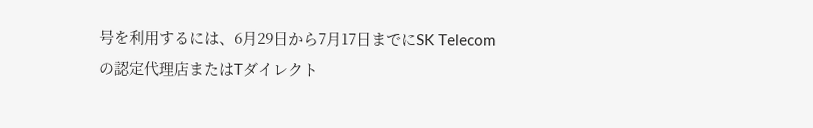号を利用するには、6月29日から7月17日までにSK Telecomの認定代理店またはTダイレクト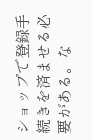ショップで登録手続きを済ませる必要がある。な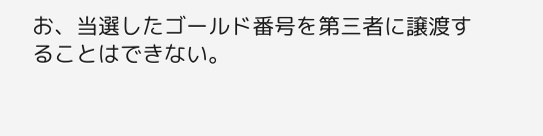お、当選したゴールド番号を第三者に譲渡することはできない。